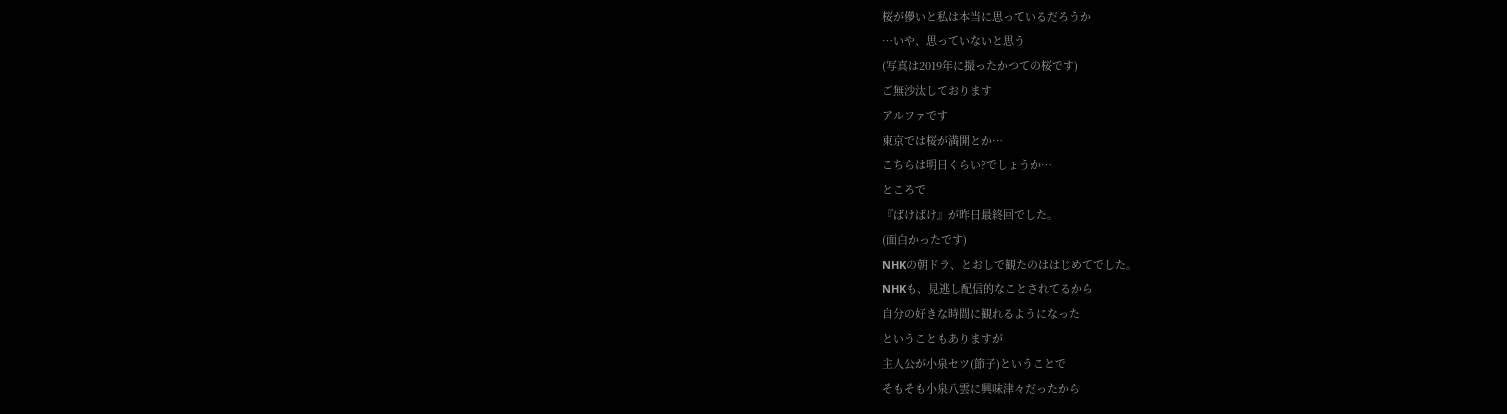桜が儚いと私は本当に思っているだろうか
…いや、思っていないと思う
(写真は2019年に撮ったかつての桜です)
ご無沙汰しております
アルファです
東京では桜が満開とか…
こちらは明日くらい?でしょうか…
ところで
『ばけばけ』が昨日最終回でした。
(面白かったです)
NHKの朝ドラ、とおしで観たのははじめてでした。
NHKも、見逃し配信的なことされてるから
自分の好きな時間に観れるようになった
ということもありますが
主人公が小泉セツ(節子)ということで
そもそも小泉八雲に興味津々だったから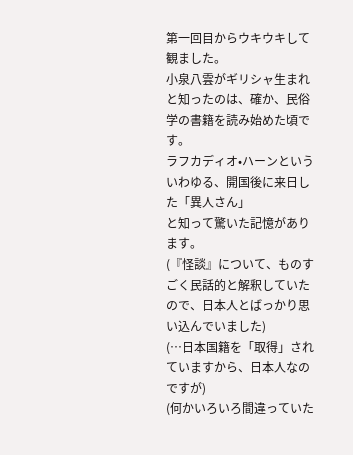第一回目からウキウキして観ました。
小泉八雲がギリシャ生まれと知ったのは、確か、民俗学の書籍を読み始めた頃です。
ラフカディオ•ハーンといういわゆる、開国後に来日した「異人さん」
と知って驚いた記憶があります。
(『怪談』について、ものすごく民話的と解釈していたので、日本人とばっかり思い込んでいました)
(…日本国籍を「取得」されていますから、日本人なのですが)
(何かいろいろ間違っていた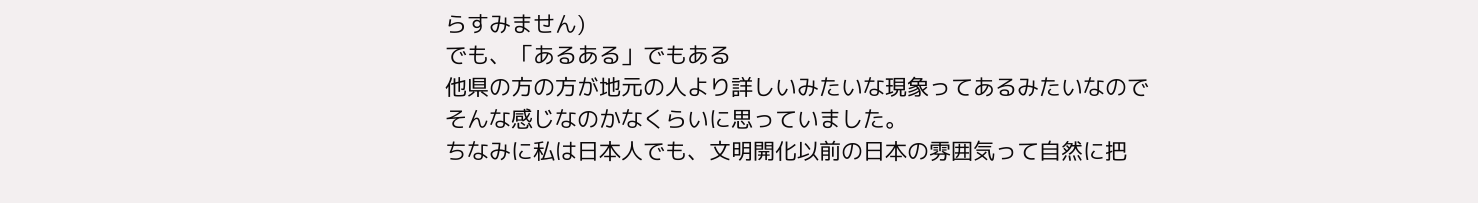らすみません)
でも、「あるある」でもある
他県の方の方が地元の人より詳しいみたいな現象ってあるみたいなので
そんな感じなのかなくらいに思っていました。
ちなみに私は日本人でも、文明開化以前の日本の雰囲気って自然に把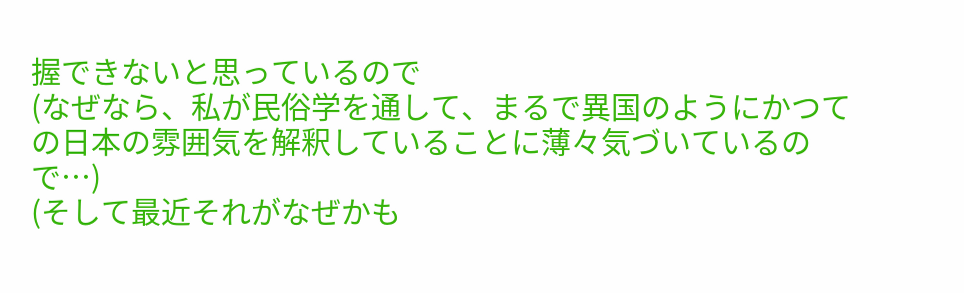握できないと思っているので
(なぜなら、私が民俗学を通して、まるで異国のようにかつての日本の雰囲気を解釈していることに薄々気づいているので…)
(そして最近それがなぜかも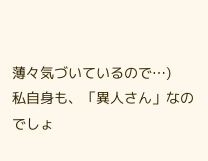薄々気づいているので…)
私自身も、「異人さん」なのでしょ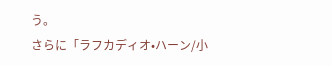う。
さらに「ラフカディオ•ハーン/小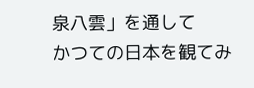泉八雲」を通して
かつての日本を観てみ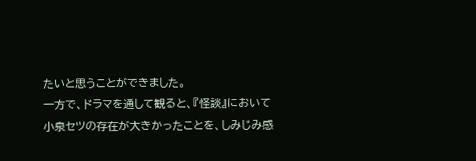たいと思うことができました。
一方で、ドラマを通して観ると、『怪談』において
小泉セツの存在が大きかったことを、しみじみ感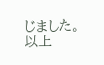じました。
以上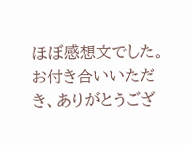ほぼ感想文でした。
お付き合いいただき、ありがとうござ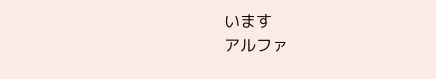います
アルファ